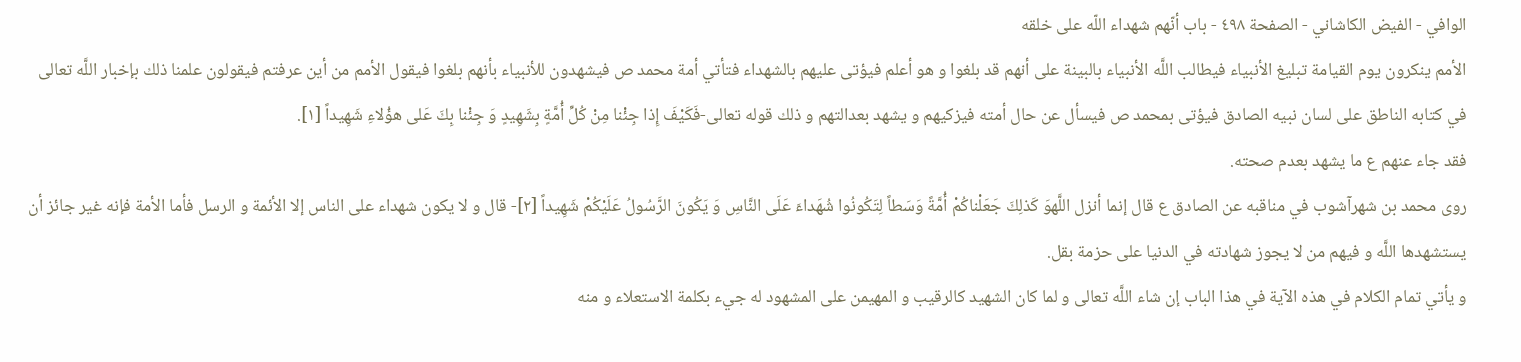الوافي - الفيض الكاشاني - الصفحة ٤٩٨ - باب أنّهم شهداء اللّه على خلقه
الأمم ينكرون يوم القيامة تبليغ الأنبياء فيطالب اللَّه الأنبياء بالبينة على أنهم قد بلغوا و هو أعلم فيؤتى عليهم بالشهداء فتأتي أمة محمد ص فيشهدون للأنبياء بأنهم بلغوا فيقول الأمم من أين عرفتم فيقولون علمنا ذلك بإخبار اللَّه تعالى في كتابه الناطق على لسان نبيه الصادق فيؤتى بمحمد ص فيسأل عن حال أمته فيزكيهم و يشهد بعدالتهم و ذلك قوله تعالى-فَكَيْفَ إِذا جِئْنا مِنْ كُلِّ أُمَّةٍ بِشَهِيدٍ وَ جِئْنا بِكَ عَلى هؤُلاءِ شَهِيداً [١].
فقد جاء عنهم ع ما يشهد بعدم صحته.
روى محمد بن شهرآشوب في مناقبه عن الصادق ع قال إنما أنزل اللَّهوَ كَذلِكَ جَعَلْناكُمْ أُمَّةً وَسَطاً لِتَكُونُوا شُهَداءَ عَلَى النَّاسِ وَ يَكُونَ الرَّسُولُ عَلَيْكُمْ شَهِيداً [٢]- قال و لا يكون شهداء على الناس إلا الأئمة و الرسل فأما الأمة فإنه غير جائز أن يستشهدها اللَّه و فيهم من لا يجوز شهادته في الدنيا على حزمة بقل.
و يأتي تمام الكلام في هذه الآية في هذا الباب إن شاء اللَّه تعالى و لما كان الشهيد كالرقيب و المهيمن على المشهود له جيء بكلمة الاستعلاء و منه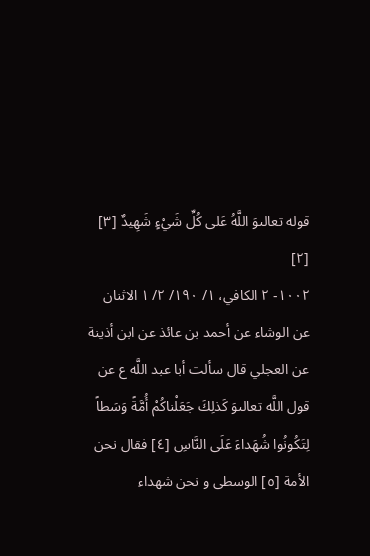قوله تعالىوَ اللَّهُ عَلى كُلِّ شَيْءٍ شَهِيدٌ [٣]
[٢]
١٠٠٢- ٢ الكافي، ١/ ١٩٠/ ٢/ ١ الاثنان عن الوشاء عن أحمد بن عائذ عن ابن أذينة عن العجلي قال سألت أبا عبد اللَّه ع عن قول اللَّه تعالىوَ كَذلِكَ جَعَلْناكُمْ أُمَّةً وَسَطاً لِتَكُونُوا شُهَداءَ عَلَى النَّاسِ [٤] فقال نحن الأمة [٥] الوسطى و نحن شهداء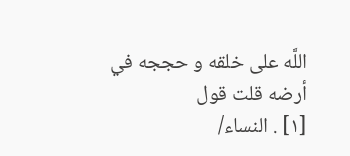اللَّه على خلقه و حججه في أرضه قلت قول
[١] . النساء/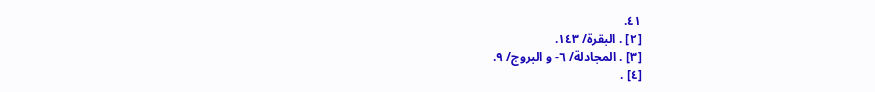٤١.
[٢] . البقرة/ ١٤٣.
[٣] . المجادلة/ ٦- و البروج/ ٩.
[٤] .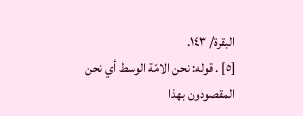البقرة/ ١٤٣.
[٥] . قوله: نحن الامّة الوسط أي نحن المقصودون بهذا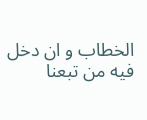الخطاب و ان دخل فيه من تبعنا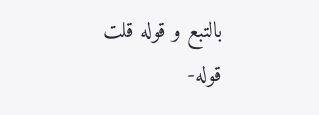بالتبع و قوله قلت قوله-